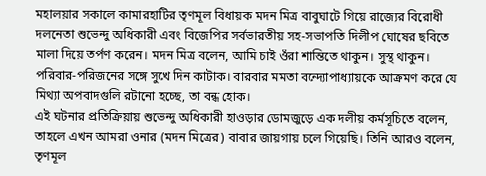মহালয়ার সকালে কামারহাটির তৃণমূল বিধায়ক মদন মিত্র বাবুঘাটে গিয়ে রাজ্যের বিরোধী দলনেতা শুভেন্দু অধিকারী এবং বিজেপির সর্বভারতীয় সহ-সভাপতি দিলীপ ঘোষের ছবিতে মালা দিয়ে তর্পণ করেন। মদন মিত্র বলেন, আমি চাই ওঁরা শান্তিতে থাকুন। সুস্থ থাকুন। পরিবার-পরিজনের সঙ্গে সুখে দিন কাটাক। বারবার মমতা বন্দ্যোপাধ্যায়কে আক্রমণ করে যে মিথ্যা অপবাদগুলি রটানো হচ্ছে, তা বন্ধ হোক।
এই ঘটনার প্রতিক্রিয়ায় শুভেন্দু অধিকারী হাওড়ার ডোমজুড়ে এক দলীয় কর্মসূচিতে বলেন, তাহলে এখন আমরা ওনার (মদন মিত্রের) বাবার জায়গায় চলে গিয়েছি। তিনি আরও বলেন, তৃণমূল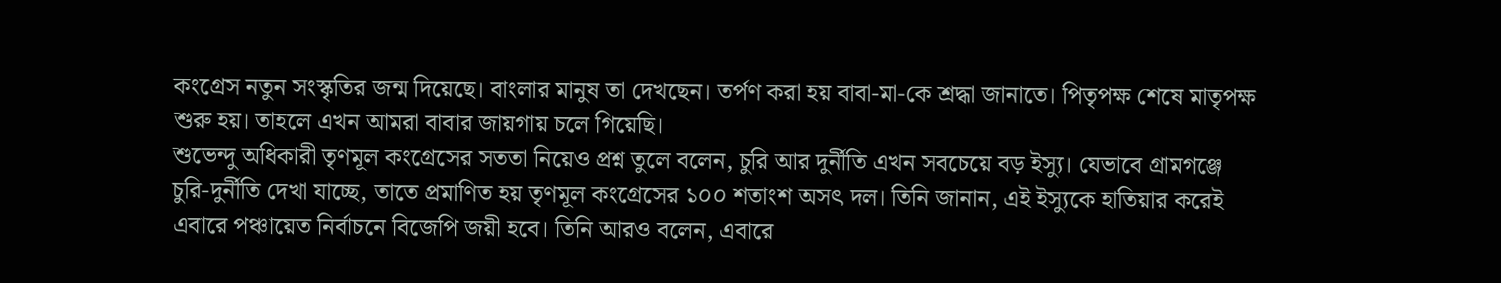কংগ্রেস নতুন সংস্কৃতির জন্ম দিয়েছে। বাংলার মানুষ তা দেখছেন। তর্পণ করা হয় বাবা-মা-কে শ্রদ্ধা জানাতে। পিতৃপক্ষ শেষে মাতৃপক্ষ শুরু হয়। তাহলে এখন আমরা বাবার জায়গায় চলে গিয়েছি।
শুভেন্দু অধিকারী তৃণমূল কংগ্রেসের সততা নিয়েও প্রশ্ন তুলে বলেন, চুরি আর দুর্নীতি এখন সবচেয়ে বড় ইস্যু। যেভাবে গ্রামগঞ্জে চুরি-দুর্নীতি দেখা যাচ্ছে, তাতে প্রমাণিত হয় তৃণমূল কংগ্রেসের ১০০ শতাংশ অসৎ দল। তিনি জানান, এই ইস্যুকে হাতিয়ার করেই এবারে পঞ্চায়েত নির্বাচনে বিজেপি জয়ী হবে। তিনি আরও বলেন, এবারে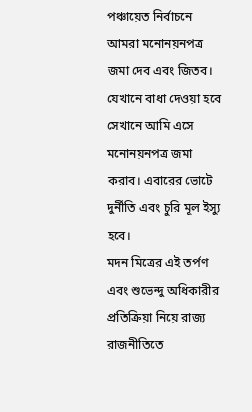পঞ্চায়েত নির্বাচনে আমরা মনোনয়নপত্র জমা দেব এবং জিতব। যেখানে বাধা দেওয়া হবে সেখানে আমি এসে মনোনয়নপত্র জমা করাব। এবারের ভোটে দুর্নীতি এবং চুরি মূল ইস্যু হবে।
মদন মিত্রের এই তর্পণ এবং শুভেন্দু অধিকারীর প্রতিক্রিয়া নিয়ে রাজ্য রাজনীতিতে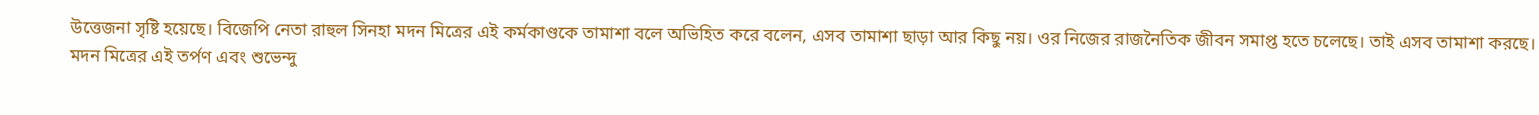উত্তেজনা সৃষ্টি হয়েছে। বিজেপি নেতা রাহুল সিনহা মদন মিত্রের এই কর্মকাণ্ডকে তামাশা বলে অভিহিত করে বলেন, এসব তামাশা ছাড়া আর কিছু নয়। ওর নিজের রাজনৈতিক জীবন সমাপ্ত হতে চলেছে। তাই এসব তামাশা করছে।
মদন মিত্রের এই তর্পণ এবং শুভেন্দু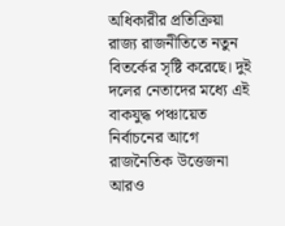অধিকারীর প্রতিক্রিয়া রাজ্য রাজনীতিতে নতুন বিতর্কের সৃষ্টি করেছে। দুই দলের নেতাদের মধ্যে এই বাকযুদ্ধ পঞ্চায়েত নির্বাচনের আগে রাজনৈতিক উত্তেজনা আরও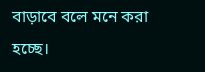বাড়াবে বলে মনে করা হচ্ছে।